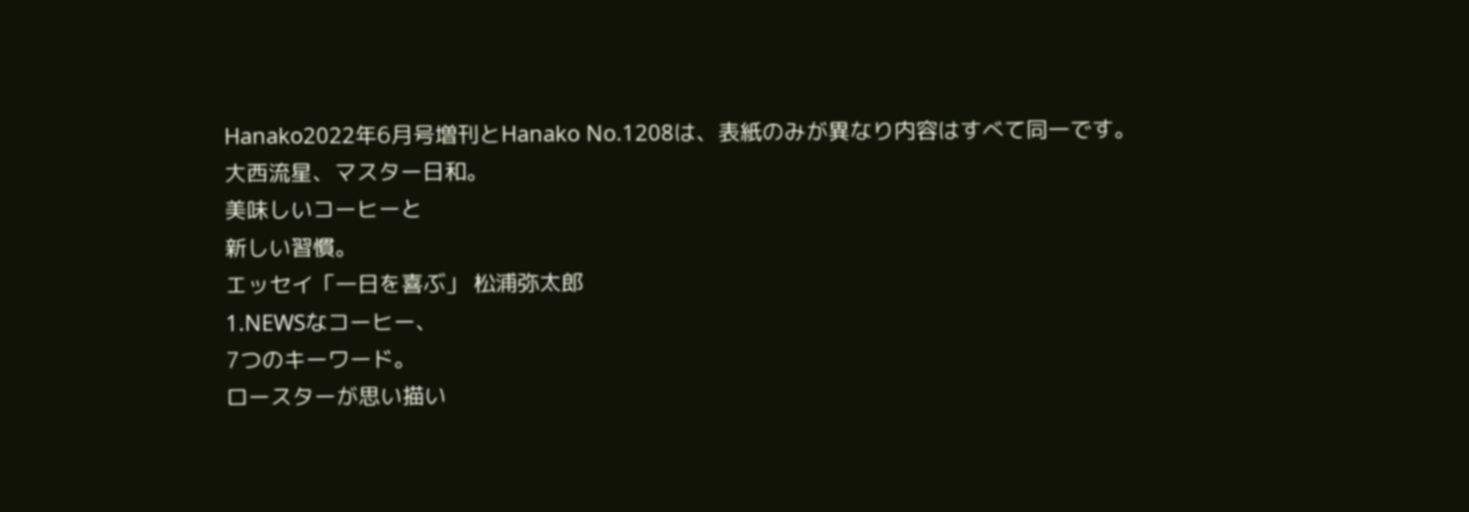Hanako2022年6月号増刊とHanako No.1208は、表紙のみが異なり内容はすべて同一です。
大西流星、マスター日和。
美味しいコーヒーと
新しい習慣。
エッセイ「一日を喜ぶ」 松浦弥太郎
1.NEWSなコーヒー、
7つのキーワード。
ロースターが思い描い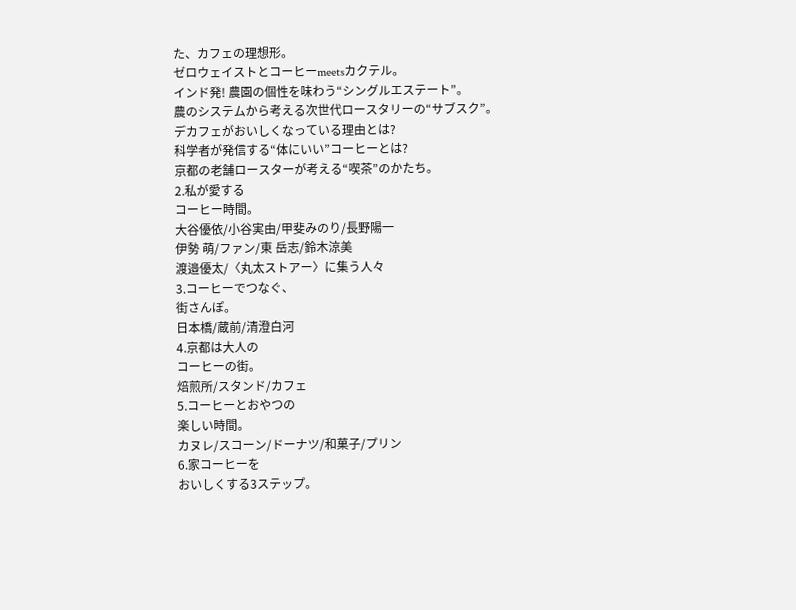た、カフェの理想形。
ゼロウェイストとコーヒーmeetsカクテル。
インド発! 農園の個性を味わう“シングルエステート”。
農のシステムから考える次世代ロースタリーの“サブスク”。
デカフェがおいしくなっている理由とは?
科学者が発信する“体にいい”コーヒーとは?
京都の老舗ロースターが考える“喫茶”のかたち。
2.私が愛する
コーヒー時間。
大谷優依/小谷実由/甲斐みのり/長野陽一
伊勢 萌/ファン/東 岳志/鈴木涼美
渡邉優太/〈丸太ストアー〉に集う人々
3.コーヒーでつなぐ、
街さんぽ。
日本橋/蔵前/清澄白河
4.京都は大人の
コーヒーの街。
焙煎所/スタンド/カフェ
5.コーヒーとおやつの
楽しい時間。
カヌレ/スコーン/ドーナツ/和菓子/プリン
6.家コーヒーを
おいしくする3ステップ。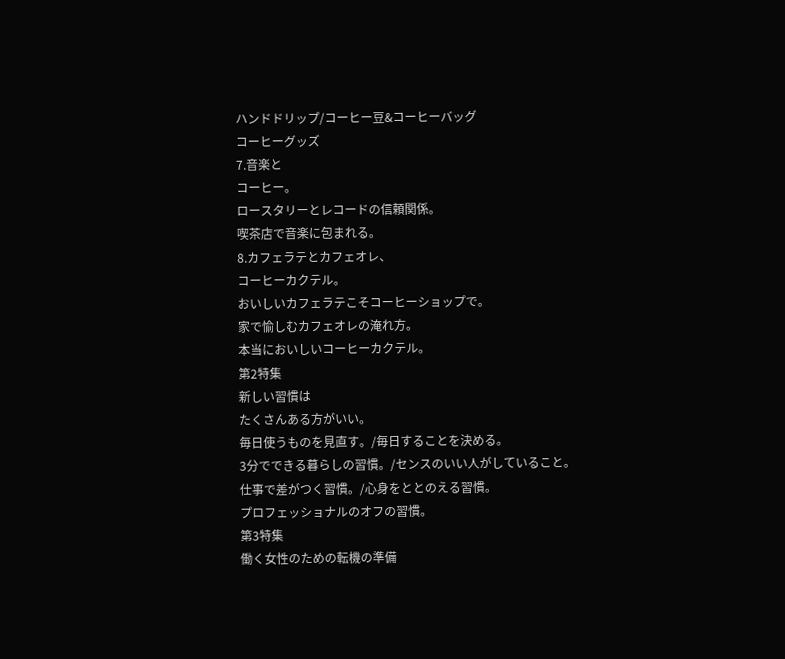ハンドドリップ/コーヒー豆&コーヒーバッグ
コーヒーグッズ
7.音楽と
コーヒー。
ロースタリーとレコードの信頼関係。
喫茶店で音楽に包まれる。
8.カフェラテとカフェオレ、
コーヒーカクテル。
おいしいカフェラテこそコーヒーショップで。
家で愉しむカフェオレの淹れ方。
本当においしいコーヒーカクテル。
第2特集
新しい習慣は
たくさんある方がいい。
毎日使うものを見直す。/毎日することを決める。
3分でできる暮らしの習慣。/センスのいい人がしていること。
仕事で差がつく習慣。/心身をととのえる習慣。
プロフェッショナルのオフの習慣。
第3特集
働く女性のための転機の準備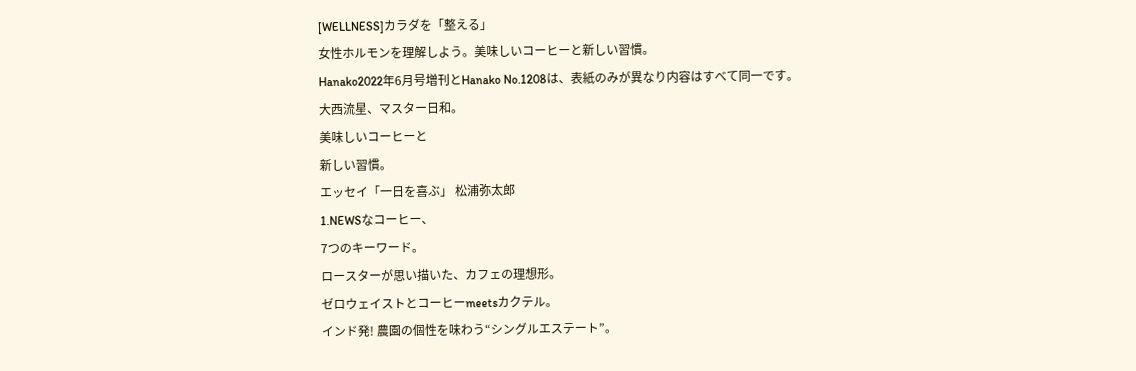[WELLNESS]カラダを「整える」
女性ホルモンを理解しよう。美味しいコーヒーと新しい習慣。
Hanako2022年6月号増刊とHanako No.1208は、表紙のみが異なり内容はすべて同一です。
大西流星、マスター日和。
美味しいコーヒーと
新しい習慣。
エッセイ「一日を喜ぶ」 松浦弥太郎
1.NEWSなコーヒー、
7つのキーワード。
ロースターが思い描いた、カフェの理想形。
ゼロウェイストとコーヒーmeetsカクテル。
インド発! 農園の個性を味わう“シングルエステート”。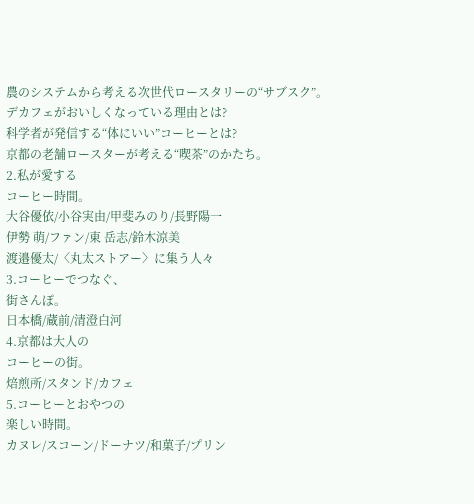農のシステムから考える次世代ロースタリーの“サブスク”。
デカフェがおいしくなっている理由とは?
科学者が発信する“体にいい”コーヒーとは?
京都の老舗ロースターが考える“喫茶”のかたち。
2.私が愛する
コーヒー時間。
大谷優依/小谷実由/甲斐みのり/長野陽一
伊勢 萌/ファン/東 岳志/鈴木涼美
渡邉優太/〈丸太ストアー〉に集う人々
3.コーヒーでつなぐ、
街さんぽ。
日本橋/蔵前/清澄白河
4.京都は大人の
コーヒーの街。
焙煎所/スタンド/カフェ
5.コーヒーとおやつの
楽しい時間。
カヌレ/スコーン/ドーナツ/和菓子/プリン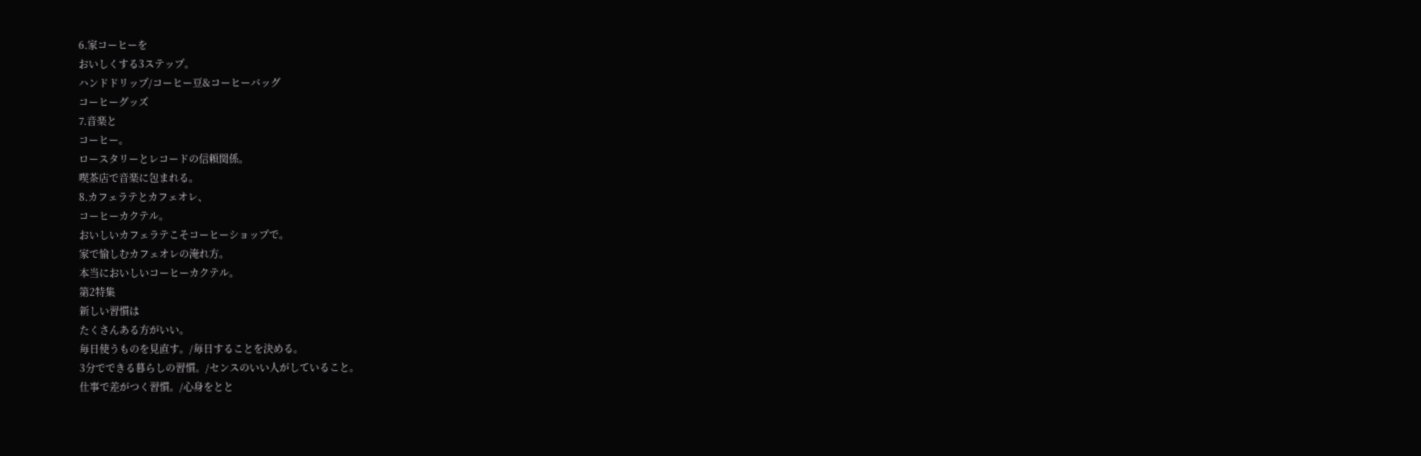6.家コーヒーを
おいしくする3ステップ。
ハンドドリップ/コーヒー豆&コーヒーバッグ
コーヒーグッズ
7.音楽と
コーヒー。
ロースタリーとレコードの信頼関係。
喫茶店で音楽に包まれる。
8.カフェラテとカフェオレ、
コーヒーカクテル。
おいしいカフェラテこそコーヒーショップで。
家で愉しむカフェオレの淹れ方。
本当においしいコーヒーカクテル。
第2特集
新しい習慣は
たくさんある方がいい。
毎日使うものを見直す。/毎日することを決める。
3分でできる暮らしの習慣。/センスのいい人がしていること。
仕事で差がつく習慣。/心身をとと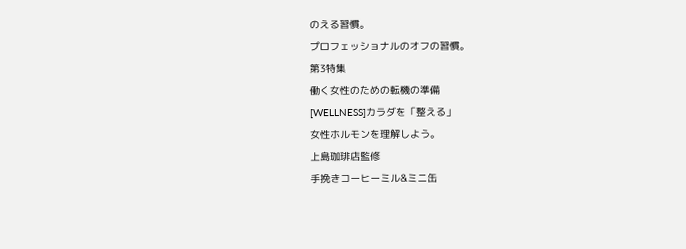のえる習慣。
プロフェッショナルのオフの習慣。
第3特集
働く女性のための転機の準備
[WELLNESS]カラダを「整える」
女性ホルモンを理解しよう。
上島珈琲店監修
手挽きコーヒーミル&ミニ缶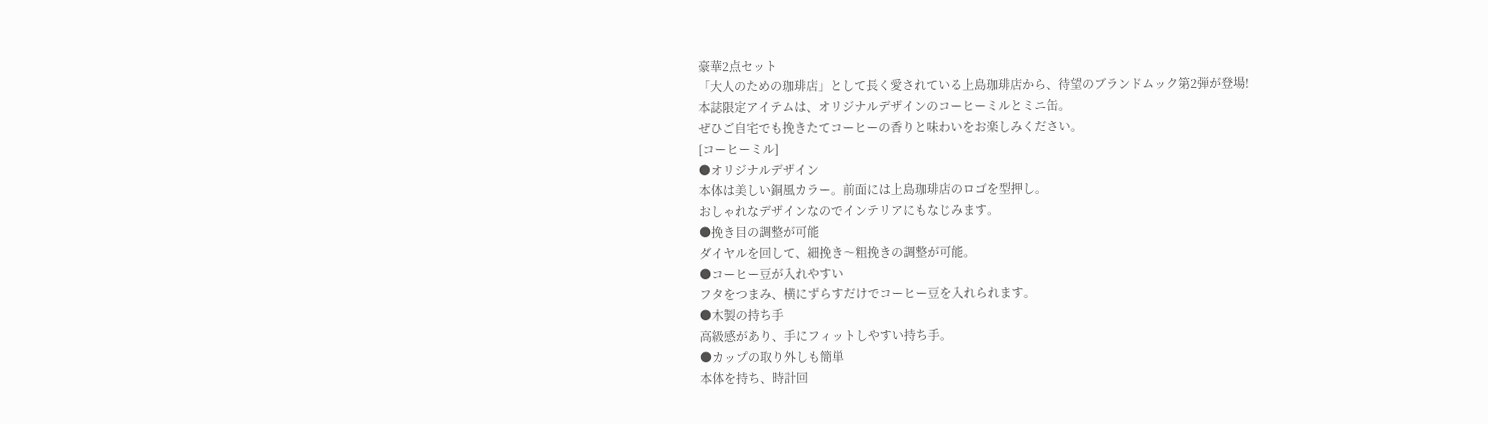豪華2点セット
「大人のための珈琲店」として長く愛されている上島珈琲店から、待望のブランドムック第2弾が登場!
本誌限定アイテムは、オリジナルデザインのコーヒーミルとミニ缶。
ぜひご自宅でも挽きたてコーヒーの香りと味わいをお楽しみください。
[コーヒーミル]
●オリジナルデザイン
本体は美しい銅風カラー。前面には上島珈琲店のロゴを型押し。
おしゃれなデザインなのでインテリアにもなじみます。
●挽き目の調整が可能
ダイヤルを回して、細挽き〜粗挽きの調整が可能。
●コーヒー豆が入れやすい
フタをつまみ、横にずらすだけでコーヒー豆を入れられます。
●木製の持ち手
高級感があり、手にフィットしやすい持ち手。
●カップの取り外しも簡単
本体を持ち、時計回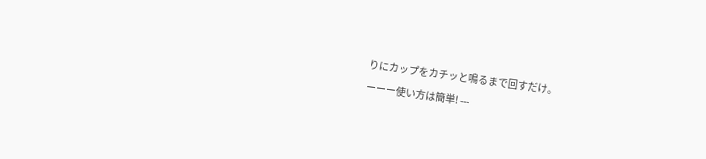りにカップをカチッと鳴るまで回すだけ。
ーーー使い方は簡単! ---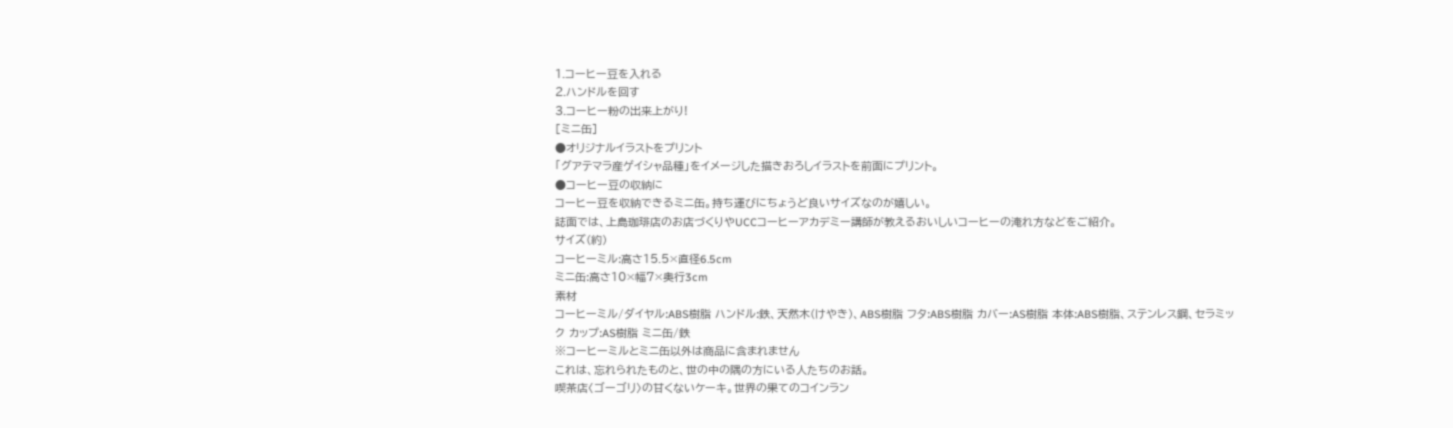1.コーヒー豆を入れる
2.ハンドルを回す
3.コーヒー粉の出来上がり!
[ミニ缶]
●オリジナルイラストをプリント
「グアテマラ産ゲイシャ品種」をイメージした描きおろしイラストを前面にプリント。
●コーヒー豆の収納に
コーヒー豆を収納できるミニ缶。持ち運びにちょうど良いサイズなのが嬉しい。
誌面では、上島珈琲店のお店づくりやUCCコーヒーアカデミー講師が教えるおいしいコーヒーの淹れ方などをご紹介。
サイズ(約)
コーヒーミル:高さ15.5×直径6.5cm
ミニ缶:高さ10×幅7×奥行3cm
素材
コーヒーミル/ダイヤル:ABS樹脂 ハンドル:鉄、天然木(けやき)、ABS樹脂 フタ:ABS樹脂 カバー:AS樹脂 本体:ABS樹脂、ステンレス鋼、セラミック カップ:AS樹脂 ミニ缶/鉄
※コーヒーミルとミニ缶以外は商品に含まれません
これは、忘れられたものと、世の中の隅の方にいる人たちのお話。
喫茶店〈ゴーゴリ〉の甘くないケーキ。世界の果てのコインラン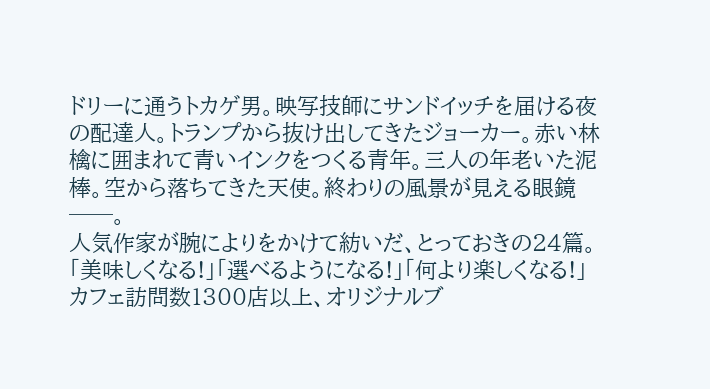ドリーに通うトカゲ男。映写技師にサンドイッチを届ける夜の配達人。トランプから抜け出してきたジョーカー。赤い林檎に囲まれて青いインクをつくる青年。三人の年老いた泥棒。空から落ちてきた天使。終わりの風景が見える眼鏡──。
人気作家が腕によりをかけて紡いだ、とっておきの24篇。
「美味しくなる!」「選べるようになる!」「何より楽しくなる!」
カフェ訪問数1300店以上、オリジナルブ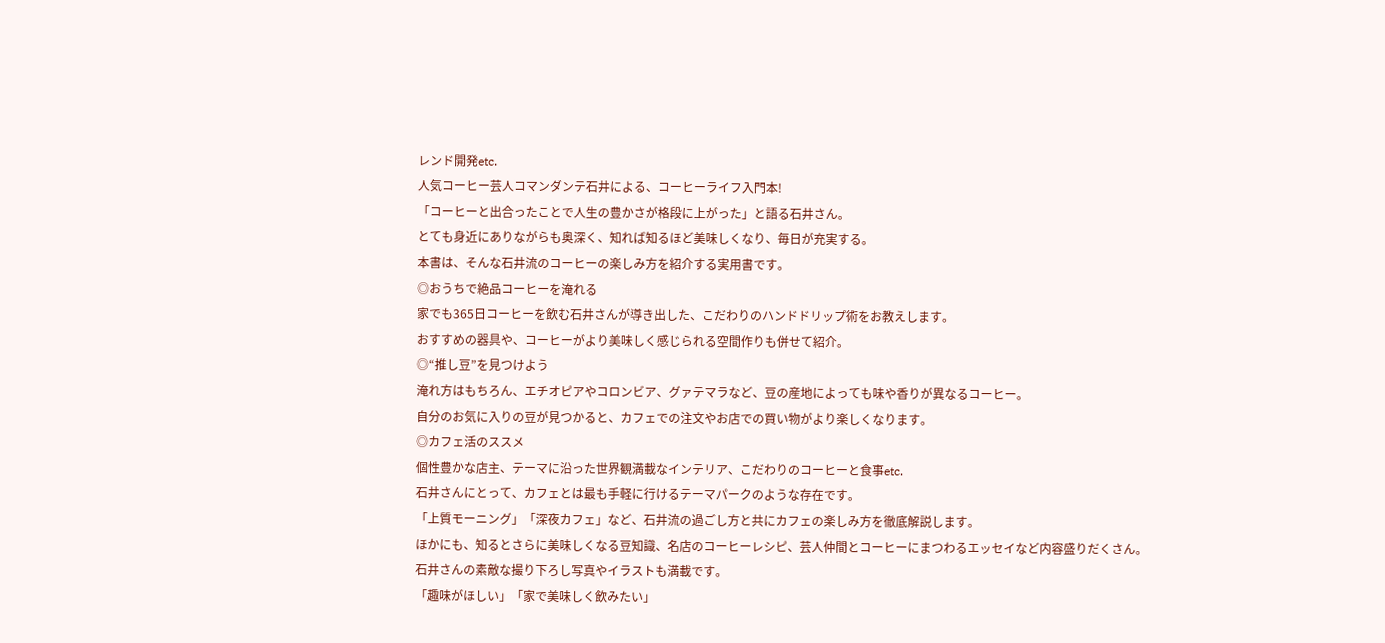レンド開発etc.
人気コーヒー芸人コマンダンテ石井による、コーヒーライフ入門本!
「コーヒーと出合ったことで人生の豊かさが格段に上がった」と語る石井さん。
とても身近にありながらも奥深く、知れば知るほど美味しくなり、毎日が充実する。
本書は、そんな石井流のコーヒーの楽しみ方を紹介する実用書です。
◎おうちで絶品コーヒーを淹れる
家でも365日コーヒーを飲む石井さんが導き出した、こだわりのハンドドリップ術をお教えします。
おすすめの器具や、コーヒーがより美味しく感じられる空間作りも併せて紹介。
◎“推し豆”を見つけよう
淹れ方はもちろん、エチオピアやコロンビア、グァテマラなど、豆の産地によっても味や香りが異なるコーヒー。
自分のお気に入りの豆が見つかると、カフェでの注文やお店での買い物がより楽しくなります。
◎カフェ活のススメ
個性豊かな店主、テーマに沿った世界観満載なインテリア、こだわりのコーヒーと食事etc.
石井さんにとって、カフェとは最も手軽に行けるテーマパークのような存在です。
「上質モーニング」「深夜カフェ」など、石井流の過ごし方と共にカフェの楽しみ方を徹底解説します。
ほかにも、知るとさらに美味しくなる豆知識、名店のコーヒーレシピ、芸人仲間とコーヒーにまつわるエッセイなど内容盛りだくさん。
石井さんの素敵な撮り下ろし写真やイラストも満載です。
「趣味がほしい」「家で美味しく飲みたい」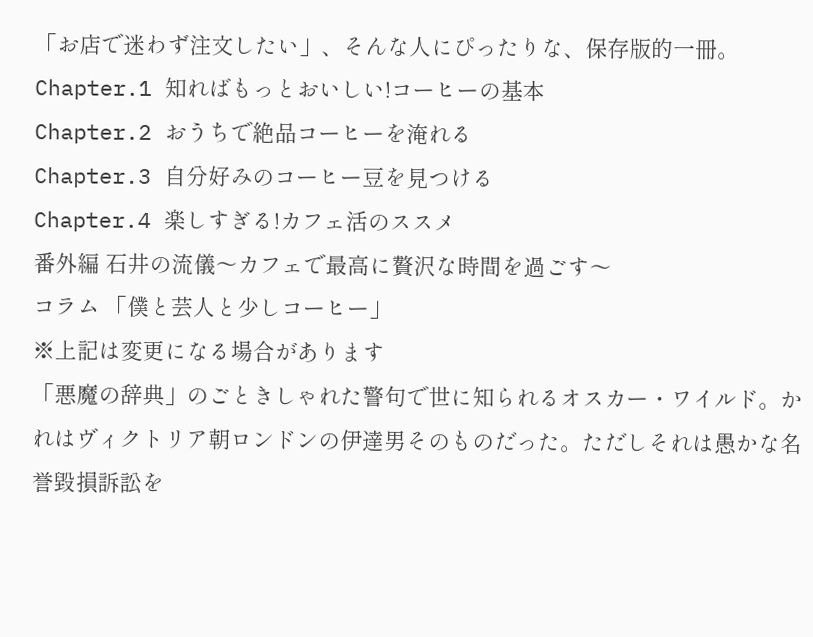「お店で迷わず注文したい」、そんな人にぴったりな、保存版的一冊。
Chapter.1 知ればもっとおいしい!コーヒーの基本
Chapter.2 おうちで絶品コーヒーを淹れる
Chapter.3 自分好みのコーヒー豆を見つける
Chapter.4 楽しすぎる!カフェ活のススメ
番外編 石井の流儀〜カフェで最高に贅沢な時間を過ごす〜
コラム 「僕と芸人と少しコーヒー」
※上記は変更になる場合があります
「悪魔の辞典」のごときしゃれた警句で世に知られるオスカー・ワイルド。かれはヴィクトリア朝ロンドンの伊達男そのものだった。ただしそれは愚かな名誉毀損訴訟を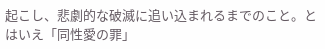起こし、悲劇的な破滅に追い込まれるまでのこと。とはいえ「同性愛の罪」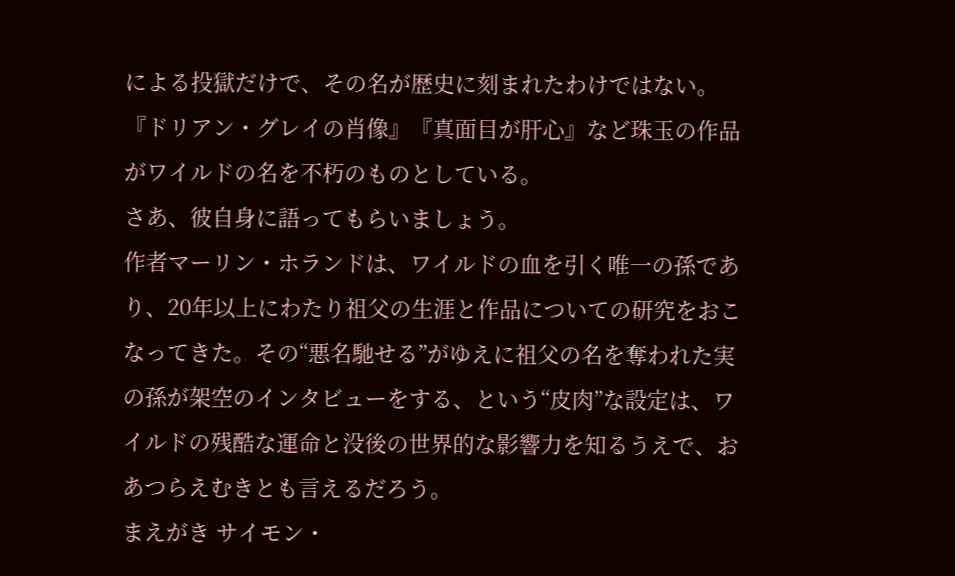による投獄だけで、その名が歴史に刻まれたわけではない。『ドリアン・グレイの肖像』『真面目が肝心』など珠玉の作品がワイルドの名を不朽のものとしている。
さあ、彼自身に語ってもらいましょう。
作者マーリン・ホランドは、ワイルドの血を引く唯一の孫であり、20年以上にわたり祖父の生涯と作品についての研究をおこなってきた。その“悪名馳せる”がゆえに祖父の名を奪われた実の孫が架空のインタビューをする、という“皮肉”な設定は、ワイルドの残酷な運命と没後の世界的な影響力を知るうえで、おあつらえむきとも言えるだろう。
まえがき サイモン・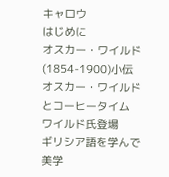キャロウ
はじめに
オスカー・ワイルド(1854-1900)小伝
オスカー・ワイルドとコーヒータイム
ワイルド氏登場
ギリシア語を学んで
美学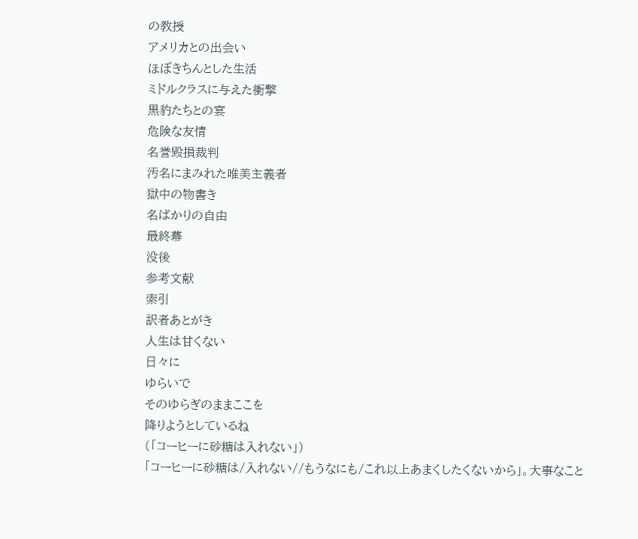の教授
アメリカとの出会い
ほぼきちんとした生活
ミドルクラスに与えた衝撃
黒豹たちとの宴
危険な友情
名誉毀損裁判
汚名にまみれた唯美主義者
獄中の物書き
名ばかりの自由
最終幕
没後
参考文献
索引
訳者あとがき
人生は甘くない
日々に
ゆらいで
そのゆらぎのままここを
降りようとしているね
(「コーヒーに砂糖は入れない」)
「コーヒーに砂糖は/入れない//もうなにも/これ以上あまくしたくないから」。大事なこと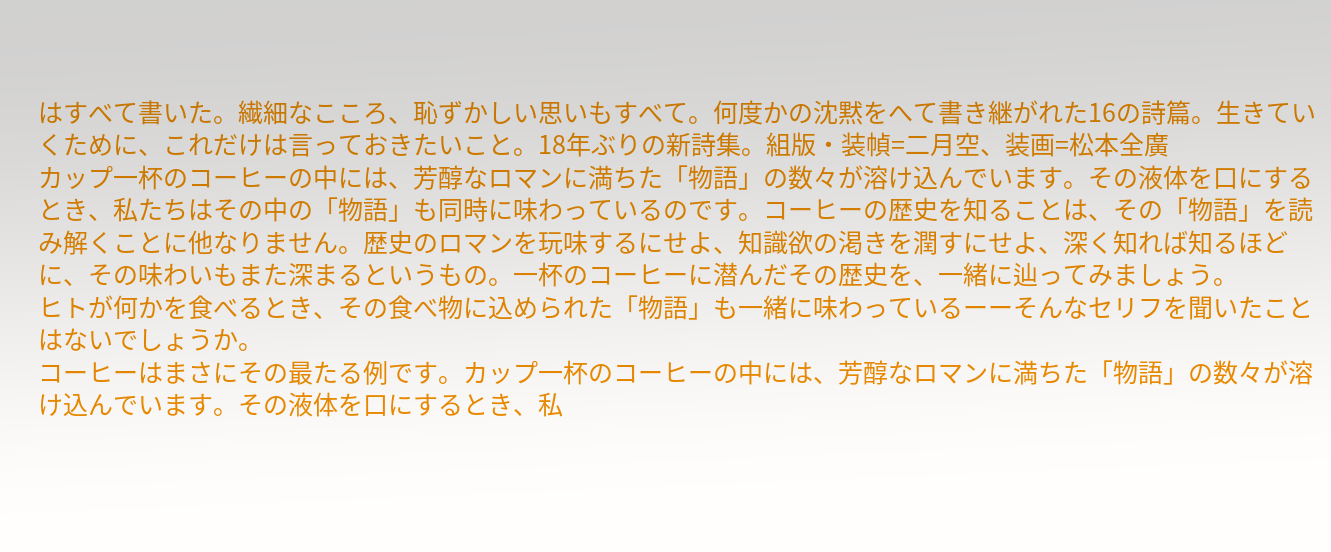はすべて書いた。繊細なこころ、恥ずかしい思いもすべて。何度かの沈黙をへて書き継がれた16の詩篇。生きていくために、これだけは言っておきたいこと。18年ぶりの新詩集。組版・装幀=二月空、装画=松本全廣
カップ一杯のコーヒーの中には、芳醇なロマンに満ちた「物語」の数々が溶け込んでいます。その液体を口にするとき、私たちはその中の「物語」も同時に味わっているのです。コーヒーの歴史を知ることは、その「物語」を読み解くことに他なりません。歴史のロマンを玩味するにせよ、知識欲の渇きを潤すにせよ、深く知れば知るほどに、その味わいもまた深まるというもの。一杯のコーヒーに潜んだその歴史を、一緒に辿ってみましょう。
ヒトが何かを食べるとき、その食べ物に込められた「物語」も一緒に味わっているーーそんなセリフを聞いたことはないでしょうか。
コーヒーはまさにその最たる例です。カップ一杯のコーヒーの中には、芳醇なロマンに満ちた「物語」の数々が溶け込んでいます。その液体を口にするとき、私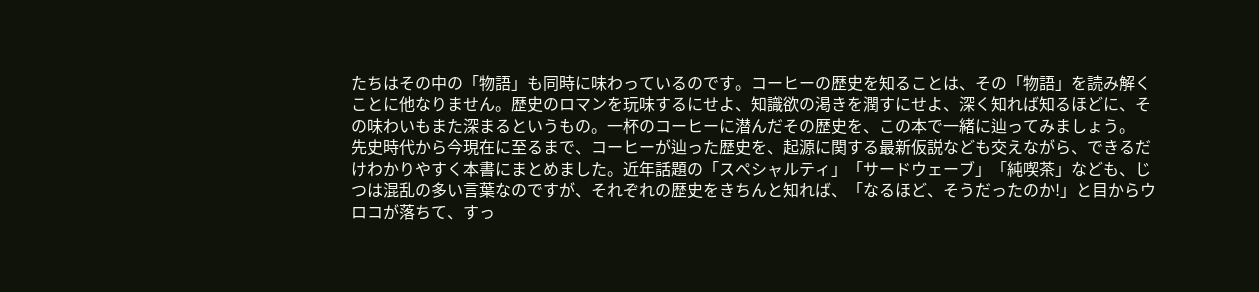たちはその中の「物語」も同時に味わっているのです。コーヒーの歴史を知ることは、その「物語」を読み解くことに他なりません。歴史のロマンを玩味するにせよ、知識欲の渇きを潤すにせよ、深く知れば知るほどに、その味わいもまた深まるというもの。一杯のコーヒーに潜んだその歴史を、この本で一緒に辿ってみましょう。
先史時代から今現在に至るまで、コーヒーが辿った歴史を、起源に関する最新仮説なども交えながら、できるだけわかりやすく本書にまとめました。近年話題の「スペシャルティ」「サードウェーブ」「純喫茶」なども、じつは混乱の多い言葉なのですが、それぞれの歴史をきちんと知れば、「なるほど、そうだったのか!」と目からウロコが落ちて、すっ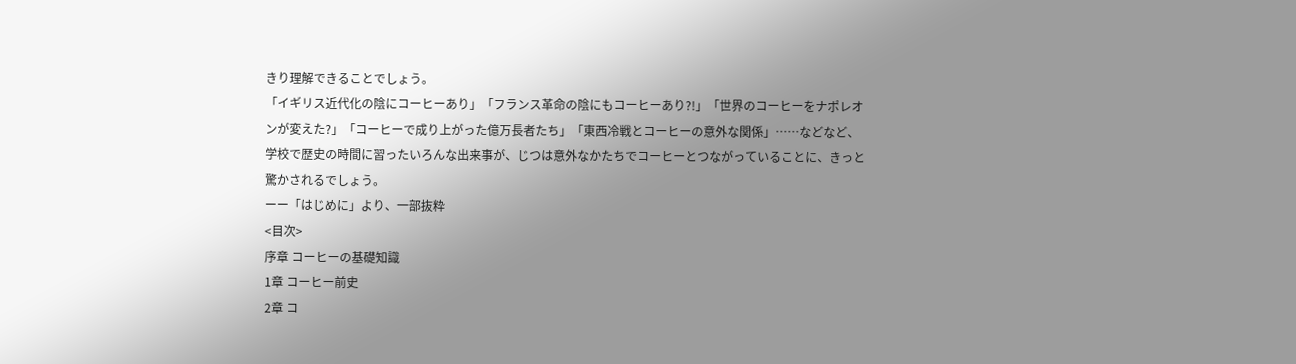きり理解できることでしょう。
「イギリス近代化の陰にコーヒーあり」「フランス革命の陰にもコーヒーあり?!」「世界のコーヒーをナポレオンが変えた?」「コーヒーで成り上がった億万長者たち」「東西冷戦とコーヒーの意外な関係」……などなど、学校で歴史の時間に習ったいろんな出来事が、じつは意外なかたちでコーヒーとつながっていることに、きっと驚かされるでしょう。
ーー「はじめに」より、一部抜粋
<目次>
序章 コーヒーの基礎知識
1章 コーヒー前史
2章 コ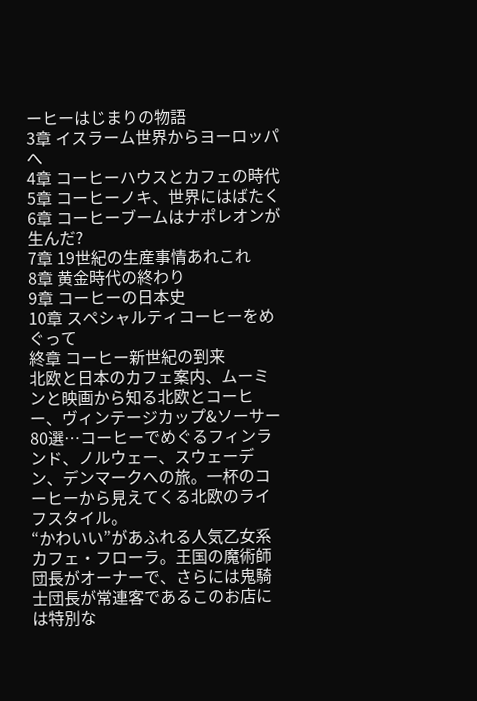ーヒーはじまりの物語
3章 イスラーム世界からヨーロッパへ
4章 コーヒーハウスとカフェの時代
5章 コーヒーノキ、世界にはばたく
6章 コーヒーブームはナポレオンが生んだ?
7章 19世紀の生産事情あれこれ
8章 黄金時代の終わり
9章 コーヒーの日本史
10章 スペシャルティコーヒーをめぐって
終章 コーヒー新世紀の到来
北欧と日本のカフェ案内、ムーミンと映画から知る北欧とコーヒー、ヴィンテージカップ&ソーサー80選…コーヒーでめぐるフィンランド、ノルウェー、スウェーデン、デンマークへの旅。一杯のコーヒーから見えてくる北欧のライフスタイル。
“かわいい”があふれる人気乙女系カフェ・フローラ。王国の魔術師団長がオーナーで、さらには鬼騎士団長が常連客であるこのお店には特別な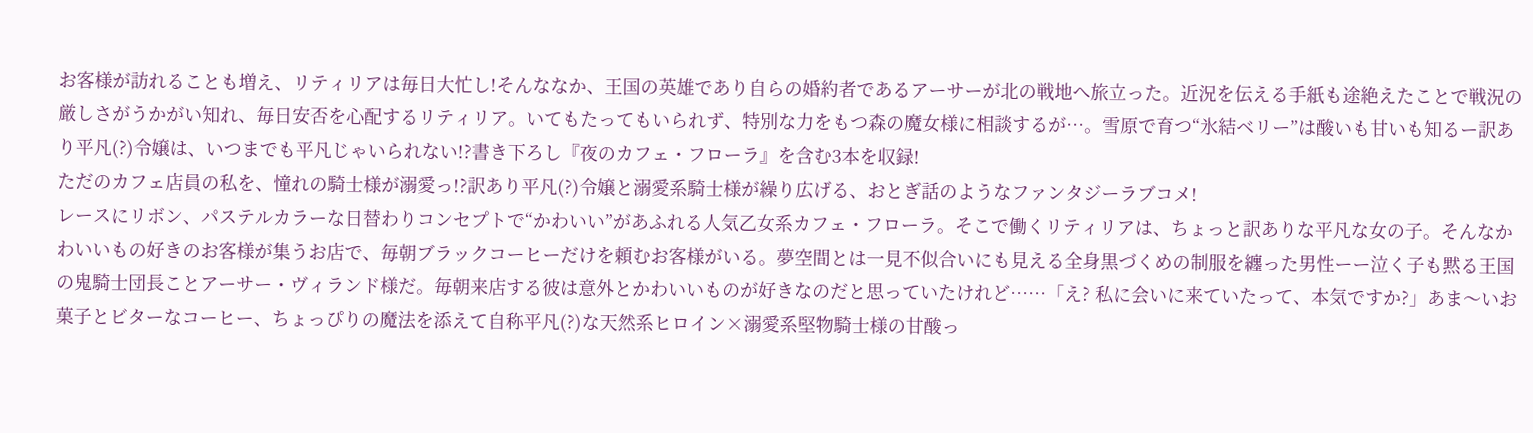お客様が訪れることも増え、リティリアは毎日大忙し!そんななか、王国の英雄であり自らの婚約者であるアーサーが北の戦地へ旅立った。近況を伝える手紙も途絶えたことで戦況の厳しさがうかがい知れ、毎日安否を心配するリティリア。いてもたってもいられず、特別な力をもつ森の魔女様に相談するが…。雪原で育つ“氷結ベリー”は酸いも甘いも知るー訳あり平凡(?)令嬢は、いつまでも平凡じゃいられない!?書き下ろし『夜のカフェ・フローラ』を含む3本を収録!
ただのカフェ店員の私を、憧れの騎士様が溺愛っ!?訳あり平凡(?)令嬢と溺愛系騎士様が繰り広げる、おとぎ話のようなファンタジーラブコメ!
レースにリボン、パステルカラーな日替わりコンセプトで“かわいい”があふれる人気乙女系カフェ・フローラ。そこで働くリティリアは、ちょっと訳ありな平凡な女の子。そんなかわいいもの好きのお客様が集うお店で、毎朝ブラックコーヒーだけを頼むお客様がいる。夢空間とは一見不似合いにも見える全身黒づくめの制服を纏った男性ーー泣く子も黙る王国の鬼騎士団長ことアーサー・ヴィランド様だ。毎朝来店する彼は意外とかわいいものが好きなのだと思っていたけれど……「え? 私に会いに来ていたって、本気ですか?」あま〜いお菓子とビターなコーヒー、ちょっぴりの魔法を添えて自称平凡(?)な天然系ヒロイン×溺愛系堅物騎士様の甘酸っ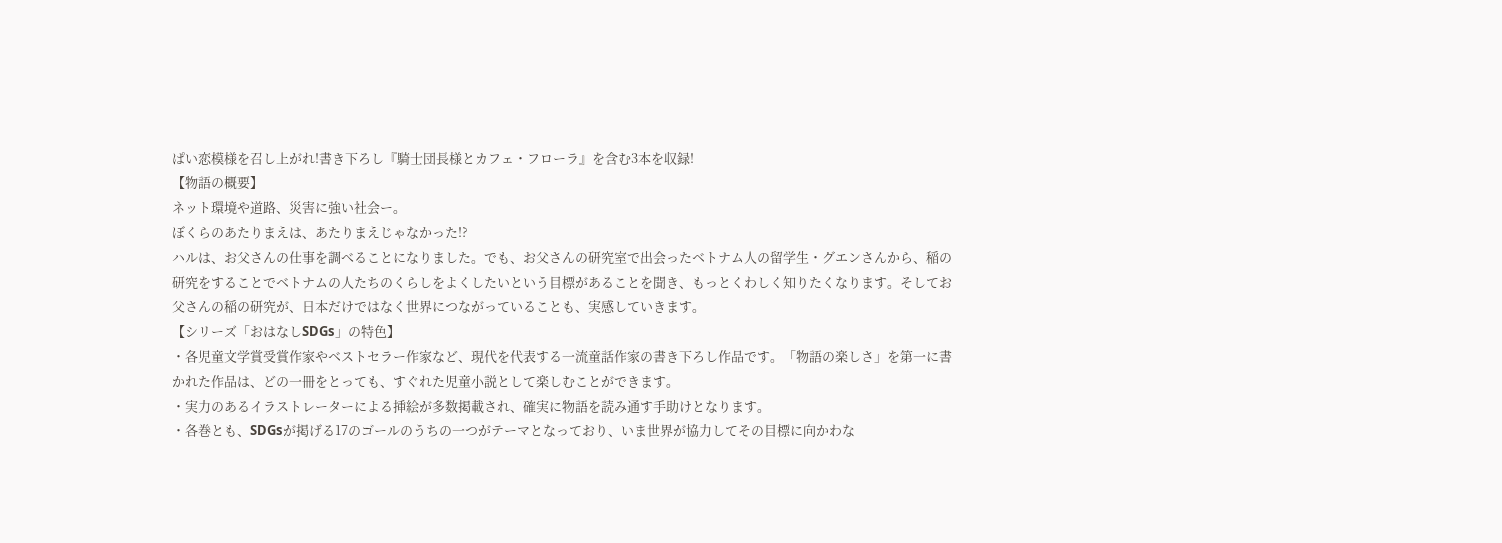ぱい恋模様を召し上がれ!書き下ろし『騎士団長様とカフェ・フローラ』を含む3本を収録!
【物語の概要】
ネット環境や道路、災害に強い社会ー。
ぼくらのあたりまえは、あたりまえじゃなかった!?
ハルは、お父さんの仕事を調べることになりました。でも、お父さんの研究室で出会ったベトナム人の留学生・グエンさんから、稲の研究をすることでベトナムの人たちのくらしをよくしたいという目標があることを聞き、もっとくわしく知りたくなります。そしてお父さんの稲の研究が、日本だけではなく世界につながっていることも、実感していきます。
【シリーズ「おはなしSDGs」の特色】
・各児童文学賞受賞作家やベストセラー作家など、現代を代表する一流童話作家の書き下ろし作品です。「物語の楽しさ」を第一に書かれた作品は、どの一冊をとっても、すぐれた児童小説として楽しむことができます。
・実力のあるイラストレーターによる挿絵が多数掲載され、確実に物語を読み通す手助けとなります。
・各巻とも、SDGsが掲げる17のゴールのうちの一つがテーマとなっており、いま世界が協力してその目標に向かわな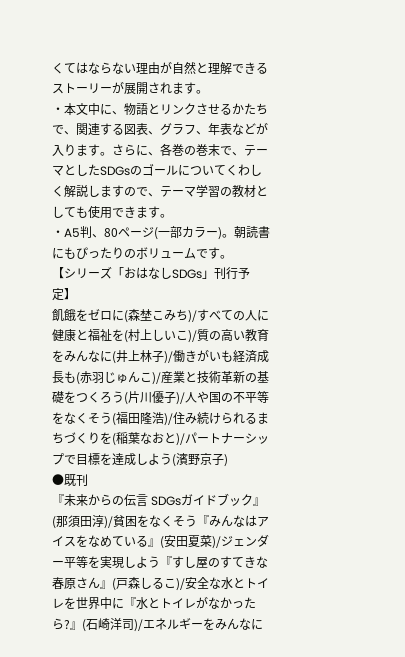くてはならない理由が自然と理解できるストーリーが展開されます。
・本文中に、物語とリンクさせるかたちで、関連する図表、グラフ、年表などが入ります。さらに、各巻の巻末で、テーマとしたSDGsのゴールについてくわしく解説しますので、テーマ学習の教材としても使用できます。
・A5判、80ページ(一部カラー)。朝読書にもぴったりのボリュームです。
【シリーズ「おはなしSDGs」刊行予定】
飢餓をゼロに(森埜こみち)/すべての人に健康と福祉を(村上しいこ)/質の高い教育をみんなに(井上林子)/働きがいも経済成長も(赤羽じゅんこ)/産業と技術革新の基礎をつくろう(片川優子)/人や国の不平等をなくそう(福田隆浩)/住み続けられるまちづくりを(稲葉なおと)/パートナーシップで目標を達成しよう(濱野京子)
●既刊
『未来からの伝言 SDGsガイドブック』(那須田淳)/貧困をなくそう『みんなはアイスをなめている』(安田夏菜)/ジェンダー平等を実現しよう『すし屋のすてきな春原さん』(戸森しるこ)/安全な水とトイレを世界中に『水とトイレがなかったら?』(石崎洋司)/エネルギーをみんなに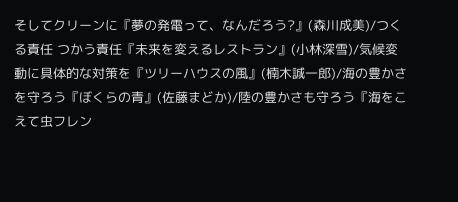そしてクリーンに『夢の発電って、なんだろう?』(森川成美)/つくる責任 つかう責任『未来を変えるレストラン』(小林深雪)/気候変動に具体的な対策を『ツリーハウスの風』(楠木誠一郎)/海の豊かさを守ろう『ぼくらの青』(佐藤まどか)/陸の豊かさも守ろう『海をこえて虫フレン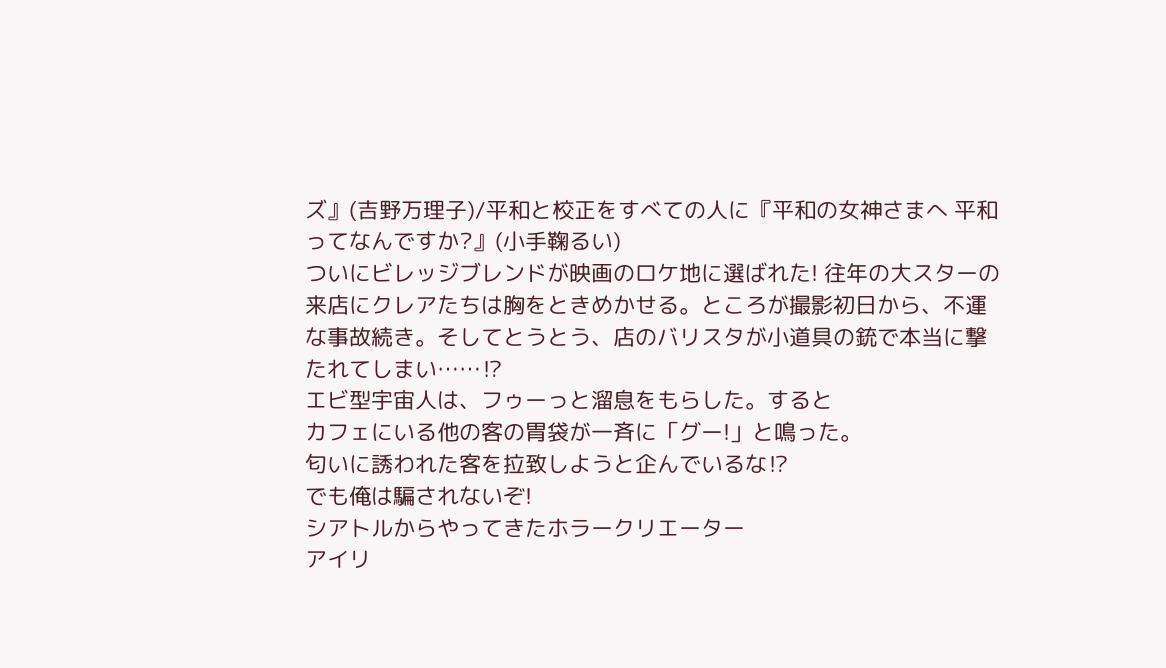ズ』(吉野万理子)/平和と校正をすべての人に『平和の女神さまへ 平和ってなんですか?』(小手鞠るい)
ついにビレッジブレンドが映画のロケ地に選ばれた! 往年の大スターの来店にクレアたちは胸をときめかせる。ところが撮影初日から、不運な事故続き。そしてとうとう、店のバリスタが小道具の銃で本当に撃たれてしまい……⁉
エビ型宇宙人は、フゥーっと溜息をもらした。すると
カフェにいる他の客の胃袋が一斉に「グー!」と鳴った。
匂いに誘われた客を拉致しようと企んでいるな⁉
でも俺は騙されないぞ!
シアトルからやってきたホラークリエーター
アイリ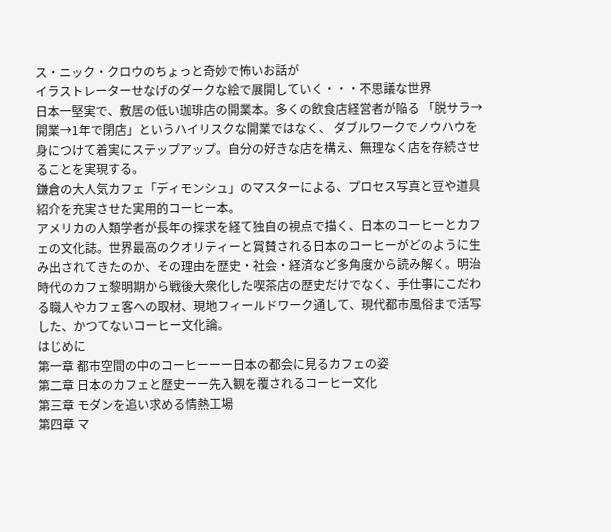ス・ニック・クロウのちょっと奇妙で怖いお話が
イラストレーターせなげのダークな絵で展開していく・・・不思議な世界
日本一堅実で、敷居の低い珈琲店の開業本。多くの飲食店経営者が陥る 「脱サラ→開業→1年で閉店」というハイリスクな開業ではなく、 ダブルワークでノウハウを身につけて着実にステップアップ。自分の好きな店を構え、無理なく店を存続させることを実現する。
鎌倉の大人気カフェ「ディモンシュ」のマスターによる、プロセス写真と豆や道具紹介を充実させた実用的コーヒー本。
アメリカの人類学者が長年の探求を経て独自の視点で描く、日本のコーヒーとカフェの文化誌。世界最高のクオリティーと賞賛される日本のコーヒーがどのように生み出されてきたのか、その理由を歴史・社会・経済など多角度から読み解く。明治時代のカフェ黎明期から戦後大衆化した喫茶店の歴史だけでなく、手仕事にこだわる職人やカフェ客への取材、現地フィールドワーク通して、現代都市風俗まで活写した、かつてないコーヒー文化論。
はじめに
第一章 都市空間の中のコーヒーーー日本の都会に見るカフェの姿
第二章 日本のカフェと歴史ーー先入観を覆されるコーヒー文化
第三章 モダンを追い求める情熱工場
第四章 マ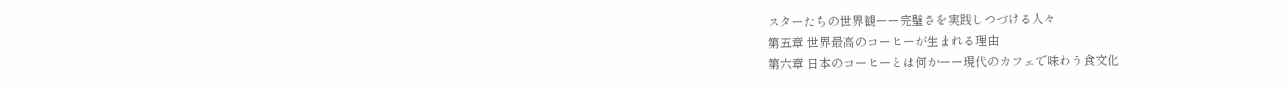スターたちの世界観ーー完璧さを実践しつづける人々
第五章 世界最高のコーヒーが生まれる理由
第六章 日本のコーヒーとは何かーー現代のカフェで味わう食文化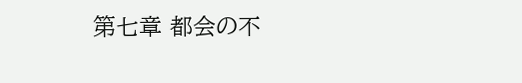第七章 都会の不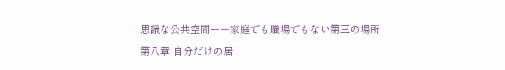思議な公共空間ーー家庭でも職場でもない第三の場所
第八章 自分だけの居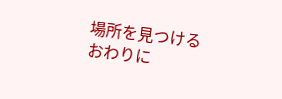場所を見つける
おわりに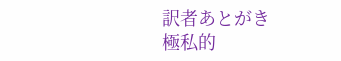訳者あとがき
極私的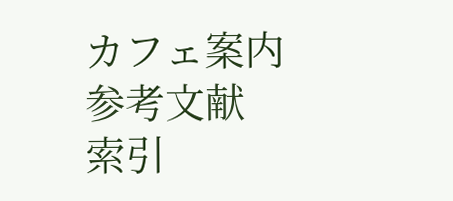カフェ案内
参考文献
索引